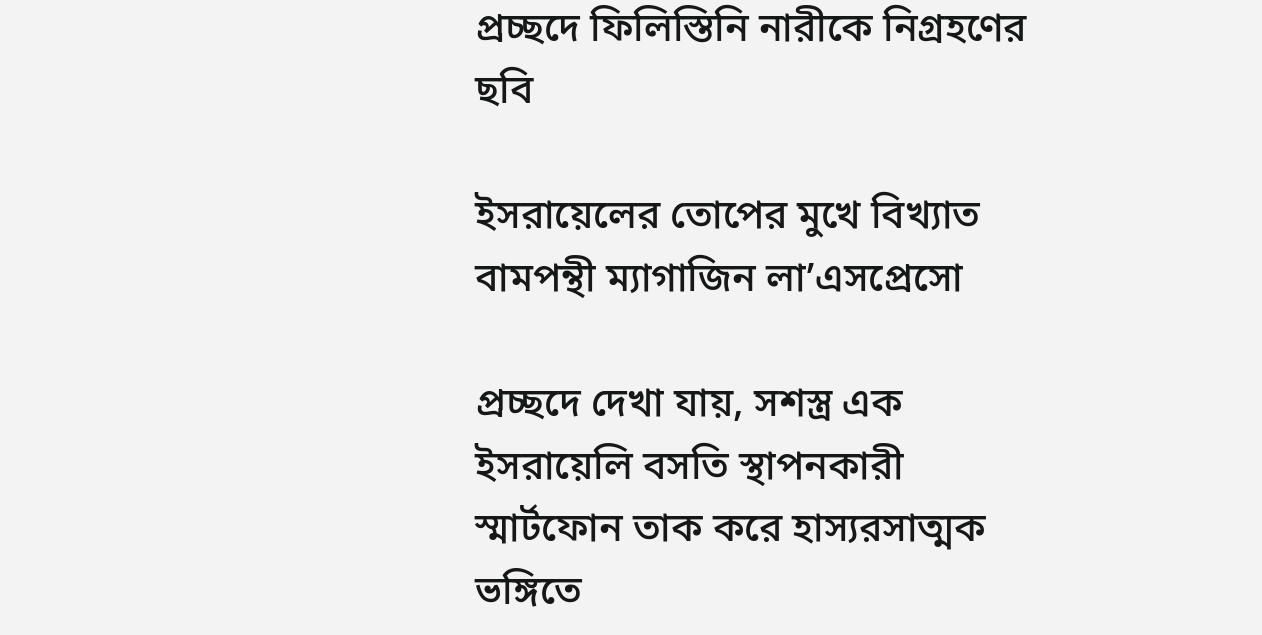প্রচ্ছদে ফিলিস্তিনি নারীকে নিগ্রহণের ছবি

ইসরায়েলের তোপের মুখে বিখ্যাত বামপন্থী ম্যাগাজিন লা’এসপ্রেসো

প্রচ্ছদে দেখা যায়, সশস্ত্র এক ইসরায়েলি বসতি স্থাপনকারী স্মার্টফোন তাক করে হাস্যরসাত্মক ভঙ্গিতে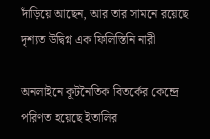দাঁড়িয়ে আছেন, আর তার সামনে রয়েছে দৃশ্যত উদ্বিগ্ন এক ফিলিস্তিনি নারী

অনলাইনে কূটনৈতিক বিতর্কের কেন্দ্রে পরিণত হয়েছে ইতালির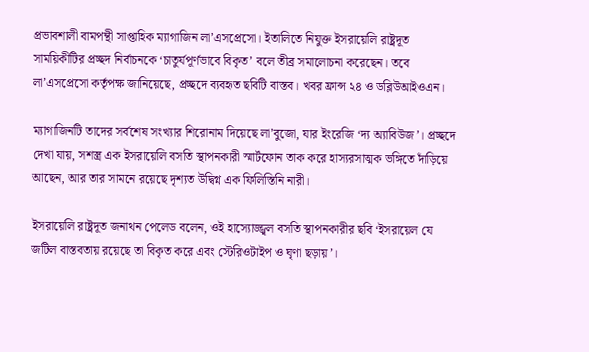প্রভাবশালী বামপন্থী সাপ্তাহিক ম্যাগাজিন লা’এসপ্রেসো। ইতালিতে নিযুক্ত ইসরায়েলি রাষ্ট্রদূত সাময়িকীটির প্রচ্ছদ নির্বাচনকে ‘চাতুর্যপূর্ণভাবে বিকৃত’ বলে তীব্র সমালোচনা করেছেন। তবে লা’এসপ্রেসো কর্তৃপক্ষ জানিয়েছে, প্রচ্ছদে ব্যবহৃত ছবিটি বাস্তব। খবর ফ্রান্স ২৪ ও ডব্লিউআইওএন।

ম্যাগাজিনটি তাদের সর্বশেষ সংখ্যার শিরোনাম দিয়েছে লা’বুজো, যার ইংরেজি ‘দ্য অ্যাবিউজ’। প্রচ্ছদে দেখা যায়, সশস্ত্র এক ইসরায়েলি বসতি স্থাপনকারী স্মার্টফোন তাক করে হাস্যরসাত্মক ভঙ্গিতে দাঁড়িয়ে আছেন, আর তার সামনে রয়েছে দৃশ্যত উদ্বিগ্ন এক ফিলিস্তিনি নারী।

ইসরায়েলি রাষ্ট্রদূত জনাথন পেলেড বলেন, ওই হাস্যোজ্জ্বল বসতি স্থাপনকারীর ছবি ‘ইসরায়েল যে জটিল বাস্তবতায় রয়েছে তা বিকৃত করে এবং স্টেরিওটাইপ ও ঘৃণা ছড়ায়’।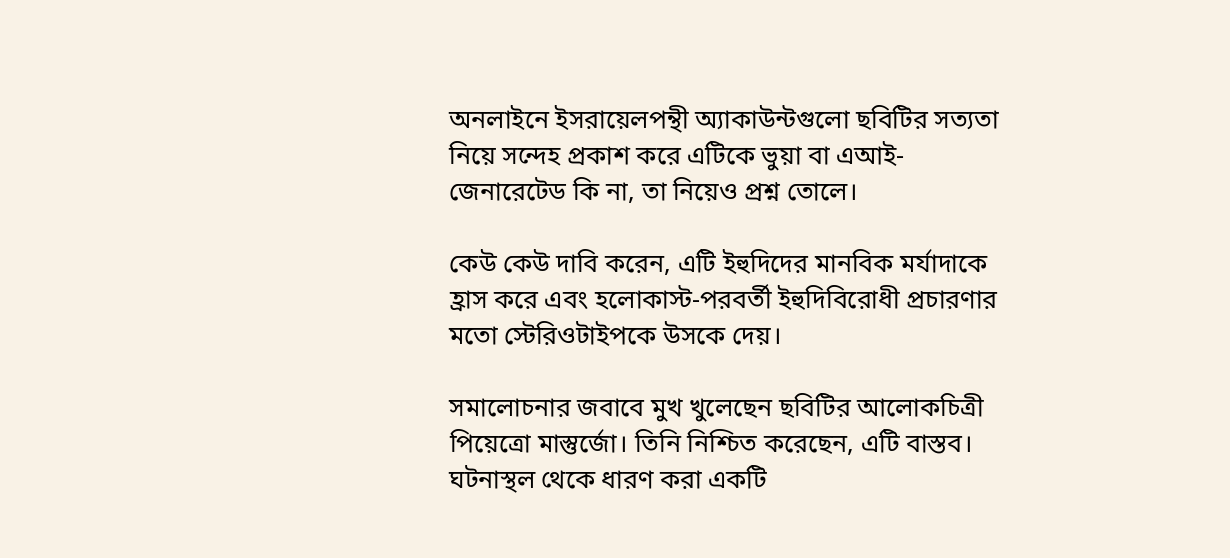অনলাইনে ইসরায়েলপন্থী অ্যাকাউন্টগুলো ছবিটির সত্যতা নিয়ে সন্দেহ প্রকাশ করে এটিকে ভুয়া বা এআই-জেনারেটেড কি না, তা নিয়েও প্রশ্ন তোলে।

কেউ কেউ দাবি করেন, এটি ইহুদিদের মানবিক মর্যাদাকে হ্রাস করে এবং হলোকাস্ট-পরবর্তী ইহুদিবিরোধী প্রচারণার মতো স্টেরিওটাইপকে উসকে দেয়।

সমালোচনার জবাবে মুখ খুলেছেন ছবিটির আলোকচিত্রী পিয়েত্রো মাস্তুর্জো। তিনি নিশ্চিত করেছেন, এটি বাস্তব। ঘটনাস্থল থেকে ধারণ করা একটি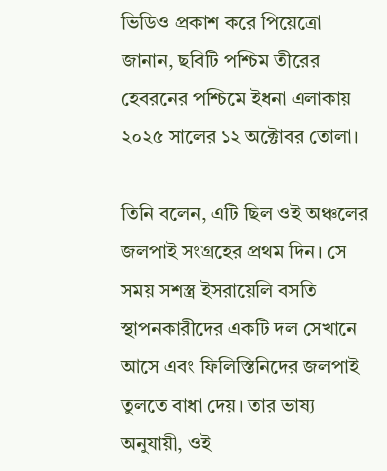ভিডিও প্রকাশ করে পিয়েত্রো জানান, ছবিটি পশ্চিম তীরের হেবরনের পশ্চিমে ইধনা এলাকায় ২০২৫ সালের ১২ অক্টোবর তোলা।

তিনি বলেন, এটি ছিল ওই অঞ্চলের জলপাই সংগ্রহের প্রথম দিন। সে সময় সশস্ত্র ইসরায়েলি বসতি স্থাপনকারীদের একটি দল সেখানে আসে এবং ফিলিস্তিনিদের জলপাই তুলতে বাধা দেয়। তার ভাষ্য অনুযায়ী, ওই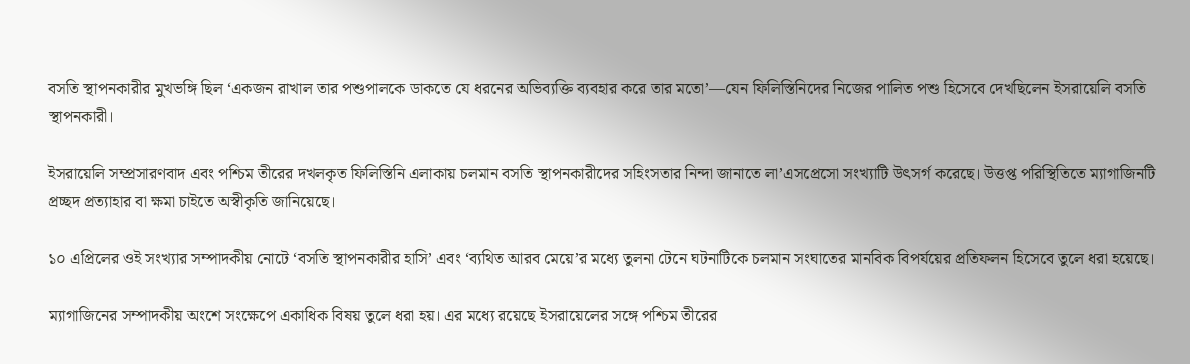বসতি স্থাপনকারীর মুখভঙ্গি ছিল ‘একজন রাখাল তার পশুপালকে ডাকতে যে ধরনের অভিব্যক্তি ব্যবহার করে তার মতো’—যেন ফিলিস্তিনিদের নিজের পালিত পশু হিসেবে দেখছিলেন ইসরায়েলি বসতি স্থাপনকারী।

ইসরায়েলি সম্প্রসারণবাদ এবং পশ্চিম তীরের দখলকৃত ফিলিস্তিনি এলাকায় চলমান বসতি স্থাপনকারীদের সহিংসতার নিন্দা জানাতে লা’এসপ্রেসো সংখ্যাটি উৎসর্গ করেছে। উত্তপ্ত পরিস্থিতিতে ম্যাগাজিনটি প্রচ্ছদ প্রত্যাহার বা ক্ষমা চাইতে অস্বীকৃতি জানিয়েছে।

১০ এপ্রিলের ওই সংখ্যার সম্পাদকীয় নোটে ‘বসতি স্থাপনকারীর হাসি’ এবং ‘ব্যথিত আরব মেয়ে’র মধ্যে তুলনা টেনে ঘটনাটিকে চলমান সংঘাতের মানবিক বিপর্যয়ের প্রতিফলন হিসেবে তুলে ধরা হয়েছে।

ম্যাগাজিনের সম্পাদকীয় অংশে সংক্ষেপে একাধিক বিষয় তুলে ধরা হয়। এর মধ্যে রয়েছে ইসরায়েলের সঙ্গে পশ্চিম তীরের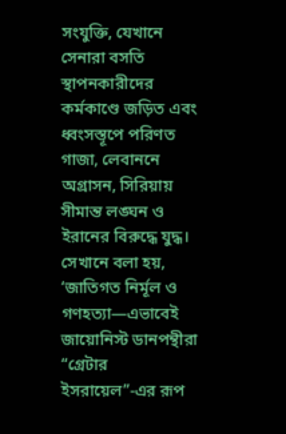সংযুক্তি, যেখানে সেনারা বসতি স্থাপনকারীদের কর্মকাণ্ডে জড়িত এবং ধ্বংসস্তূপে পরিণত গাজা, লেবাননে অগ্রাসন, সিরিয়ায় সীমান্ত লঙ্ঘন ও ইরানের বিরুদ্ধে যুদ্ধ। সেখানে বলা হয়, ‘জাতিগত নির্মূল ও গণহত্যা—এভাবেই জায়োনিস্ট ডানপন্থীরা “গ্রেটার ইসরায়েল”-এর রূপ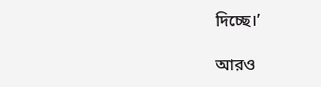দিচ্ছে।’

আরও